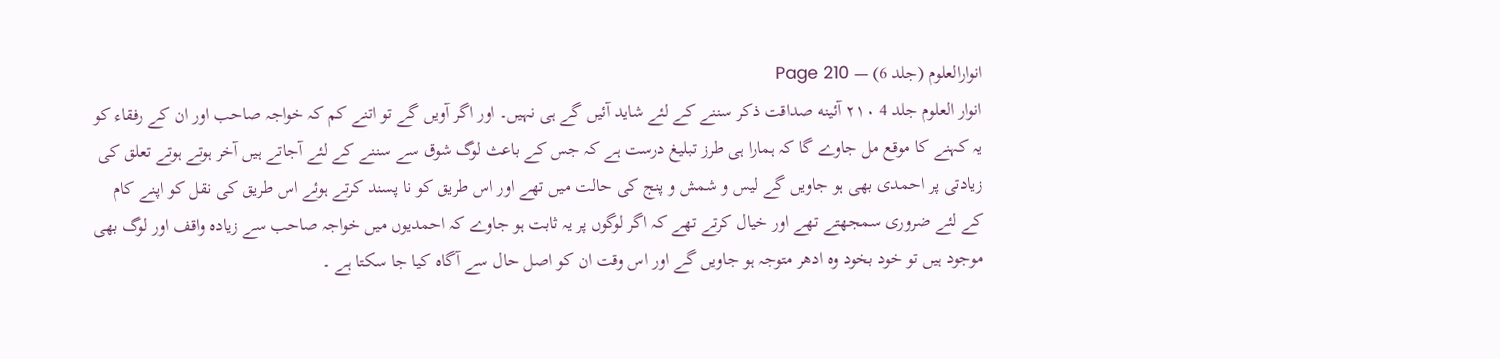انوارالعلوم (جلد 6) — Page 210
انوار العلوم جلد 4 ٢١٠ آئینه صداقت ذکر سننے کے لئے شاید آئیں گے ہی نہیں۔ اور اگر آویں گے تو اتنے کم کہ خواجہ صاحب اور ان کے رفقاء کو یہ کہنے کا موقع مل جاوے گا کہ ہمارا ہی طرز تبلیغ درست ہے کہ جس کے باعث لوگ شوق سے سننے کے لئے آجاتے ہیں آخر ہوتے ہوتے تعلق کی زیادتی پر احمدی بھی ہو جاویں گے لیس و شمش و پنج کی حالت میں تھے اور اس طریق کو نا پسند کرتے ہوئے اس طریق کی نقل کو اپنے کام کے لئے ضروری سمجھتے تھے اور خیال کرتے تھے کہ اگر لوگوں پر یہ ثابت ہو جاوے کہ احمدیوں میں خواجہ صاحب سے زیادہ واقف اور لوگ بھی موجود ہیں تو خود بخود وہ ادھر متوجہ ہو جاویں گے اور اس وقت ان کو اصل حال سے آگاہ کیا جا سکتا ہے ۔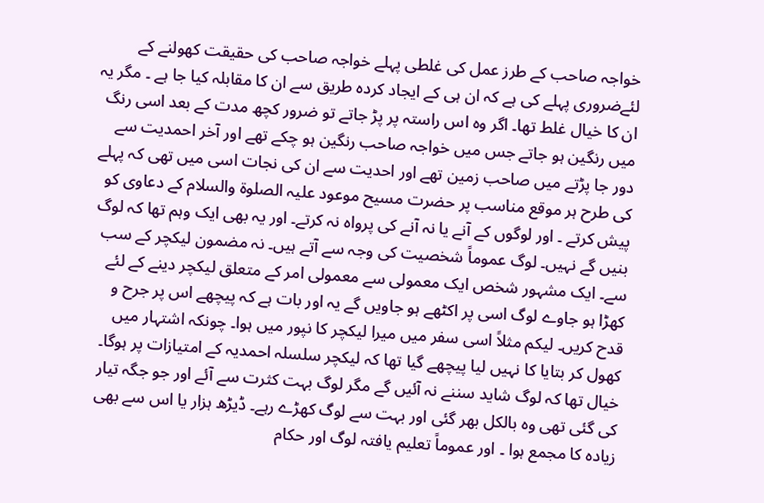خواجہ صاحب کے طرز عمل کی غلطی پہلے خواجہ صاحب کی حقیقت کھولنے کے لئےضروری پہلے کی ہے کہ ان ہی کے ایجاد کردہ طریق سے ان کا مقابلہ کیا جا ہے ۔ مگر یہ ان کا خیال غلط تھا۔ اگر وہ اس راستہ پر پڑ جاتے تو ضرور کچھ مدت کے بعد اسی رنگ میں رنگین ہو جاتے جس میں خواجہ صاحب رنگین ہو چکے تھے اور آخر احمدیت سے دور جا پڑتے میں صاحب زمین تھے اور احدیت سے ان کی نجات اسی میں تھی کہ پہلے کی طرح ہر موقع مناسب پر حضرت مسیح موعود علیہ الصلوۃ والسلام کے دعاوی کو پیش کرتے ۔ اور لوگوں کے آنے یا نہ آنے کی پرواہ نہ کرتے۔ اور یہ بھی ایک وہم تھا کہ لوگ بنیں گے نہیں۔ لوگ عموماً شخصیت کی وجہ سے آتے ہیں۔ نہ مضمون لیکچر کے سب سے۔ ایک مشہور شخص ایک معمولی سے معمولی امر کے متعلق لیکچر دینے کے لئے کھڑا ہو جاوے لوگ اسی پر اکٹھے ہو جاویں گے یہ اور بات ہے کہ پیچھے اس پر جرح و قدح کریں۔ لیکم مثلاً اسی سفر میں میرا لیکچر کا نپور میں ہوا۔ چونکہ اشتہار میں کھول کر بتایا کا نہیں لیا پیچھے گیا تھا کہ لیکچر سلسلہ احمدیہ کے امتیازات پر ہوگا۔ خیال تھا کہ لوگ شاید سننے نہ آئیں گے مگر لوگ بہت کثرت سے آئے اور جو جگہ تیار کی گئی تھی وہ بالکل بھر گئی اور بہت سے لوگ کھڑے رہے۔ ڈیڑھ ہزار یا اس سے بھی زیادہ کا مجمع ہوا ۔ اور عموماً تعلیم یافتہ لوگ اور حکام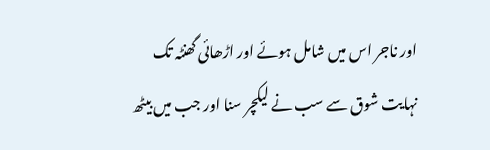اور ناجر اس میں شامل ہوئے اور اڑھائی گھنٹہ تک نہایت شوق سے سب نے لیکچر سنا اور جب میں بیٹھ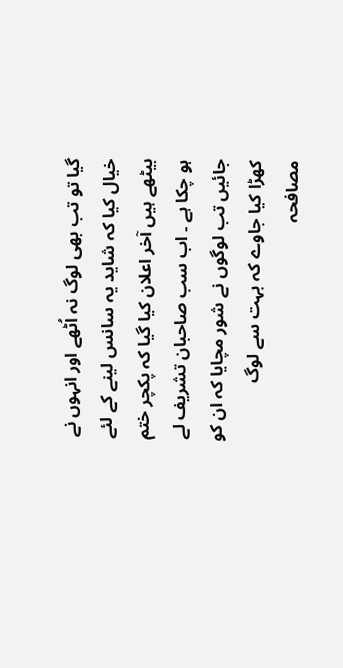گیا تو تب بھی لوگ نہ اُٹھے اور انہوں نے خیال کیا کہ شاید یہ سانس لینے کے لئے بیٹھے ہیں آخر اعلان کیا گیا کہ پکچر ختم ہو چکا ہے ۔ اب سب صاحبان تشریف لے جائیں تب لوگوں نے شور مچایا کہ ان کو کھڑا کیا جاوے کہ بہت سے لوگ مصافحہ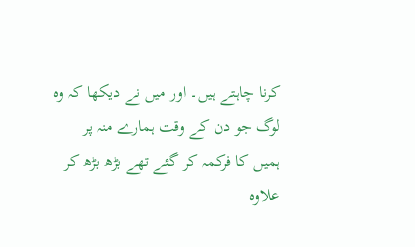کرنا چاہتے ہیں۔ اور میں نے دیکھا کہ وہ لوگ جو دن کے وقت ہمارے منہ پر ہمیں کا فرکمہ کر گئے تھے بڑھ بڑھ کر علاوہ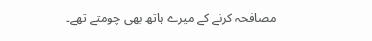مصافحہ کرنے کے میرے ہاتھ بھی چومتے تھے۔